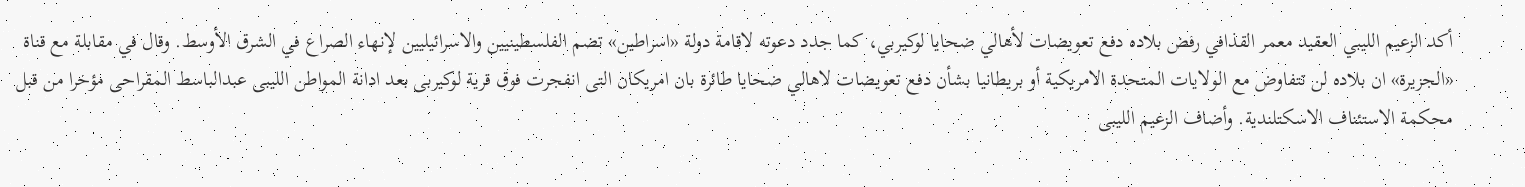أكد الزعيم الليبي العقيد معمر القذافي رفض بلاده دفع تعويضات لأهالي ضحايا لوكيربي، كما جدد دعوته لاقامة دولة «اسراطين» تضم الفلسطينيين والاسرائيليين لإنهاء الصراع في الشرق الأوسط. وقال في مقابلة مع قناة «الجزيرة» ان بلاده لن تتفاوض مع الولايات المتحدة الامريكية أو بريطانيا بشأن دفع تعويضات لاهالي ضحايا طائرة بان امريكان التى انفجرت فوق قرية لوكيربى بعد ادانة المواطن الليبى عبدالباسط المقراحى مؤخرا من قبل محكمة الاستئناف الاسكتلندية. وأضاف الزعيم الليبى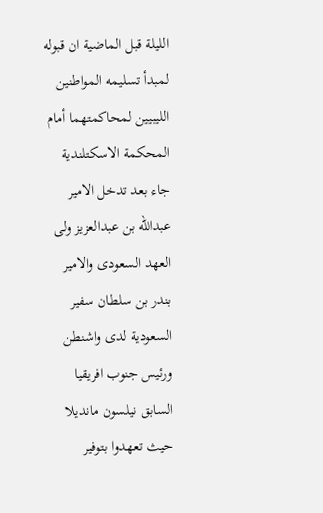الليلة قبل الماضية ان قبوله لمبدأ تسليمه المواطنين الليبيين لمحاكمتهما أمام المحكمة الاسكتلندية جاء بعد تدخل الامير عبدالله بن عبدالعزيز ولى العهد السعودى والامير بندر بن سلطان سفير السعودية لدى واشنطن ورئيس جنوب افريقيا السابق نيلسون مانديلا حيث تعهدوا بتوفير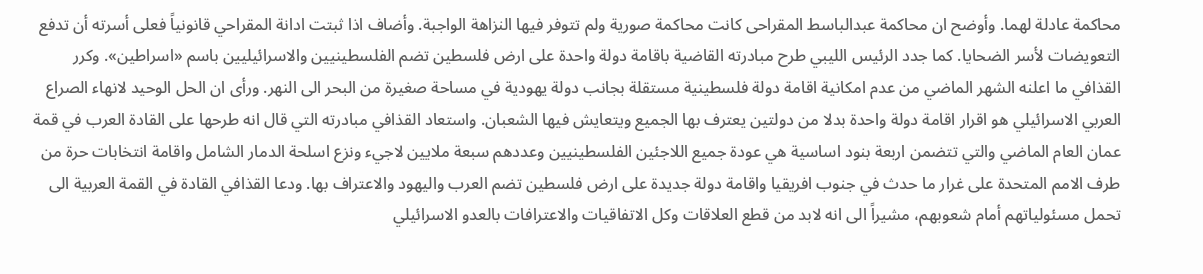محاكمة عادلة لهما. وأوضح ان محاكمة عبدالباسط المقراحى كانت محاكمة صورية ولم تتوفر فيها النزاهة الواجبة. وأضاف اذا ثبتت ادانة المقراحي قانونياً فعلى أسرته أن تدفع التعويضات لأسر الضحايا. كما جدد الرئيس الليبي طرح مبادرته القاضية باقامة دولة واحدة على ارض فلسطين تضم الفلسطينيين والاسرائيليين باسم «اسراطين». وكرر القذافي ما اعلنه الشهر الماضي من عدم امكانية اقامة دولة فلسطينية مستقلة بجانب دولة يهودية في مساحة صغيرة من البحر الى النهر. ورأى ان الحل الوحيد لانهاء الصراع العربي الاسرائيلي هو اقرار اقامة دولة واحدة بدلا من دولتين يعترف بها الجميع ويتعايش فيها الشعبان. واستعاد القذافي مبادرته التي قال انه طرحها على القادة العرب في قمة عمان العام الماضي والتي تتضمن اربعة بنود اساسية هي عودة جميع اللاجئين الفلسطينيين وعددهم سبعة ملايين لاجيء ونزع اسلحة الدمار الشامل واقامة انتخابات حرة من طرف الامم المتحدة على غرار ما حدث في جنوب افريقيا واقامة دولة جديدة على ارض فلسطين تضم العرب واليهود والاعتراف بها. ودعا القذافي القادة في القمة العربية الى تحمل مسئولياتهم أمام شعوبهم، مشيراً الى انه لابد من قطع العلاقات وكل الاتفاقيات والاعترافات بالعدو الاسرائيلي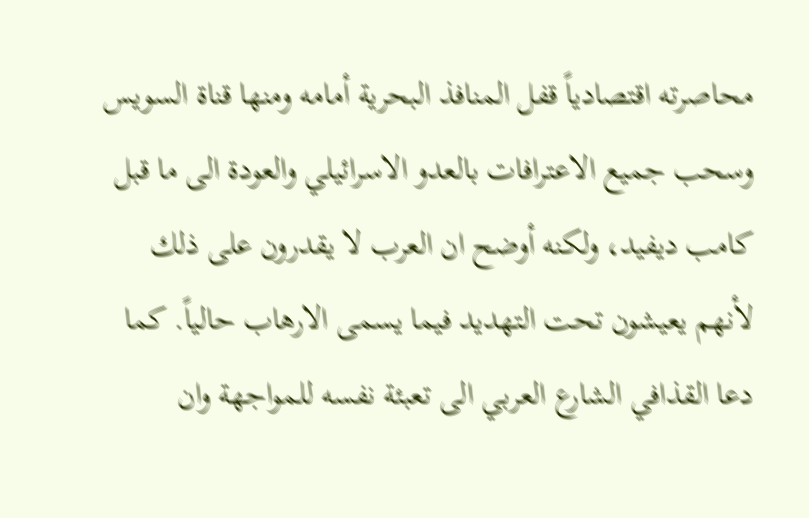محاصرته اقتصادياً قفل المنافذ البحرية أمامه ومنها قناة السويس وسحب جميع الاعترافات بالعدو الاسرائيلي والعودة الى ما قبل كامب ديفيد، ولكنه أوضح ان العرب لا يقدرون على ذلك لأنهم يعيشون تحت التهديد فيما يسمى الارهاب حالياً. كما دعا القذافي الشارع العربي الى تعبئة نفسه للمواجهة وان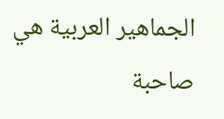الجماهير العربية هي صاحبة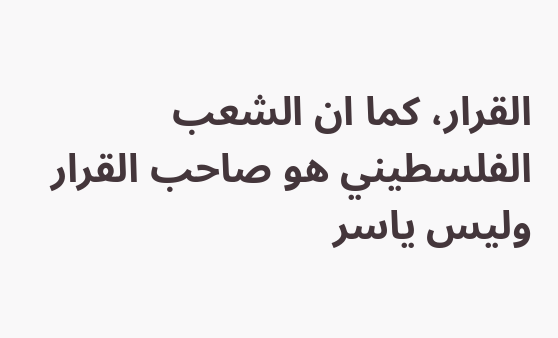القرار، كما ان الشعب الفلسطيني هو صاحب القرار وليس ياسر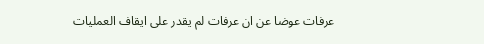عرفات عوضا عن ان عرفات لم يقدر على ايقاف العمليات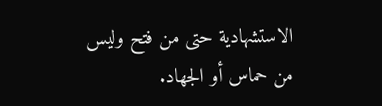الاستشهادية حتى من فتح وليس من حماس أو الجهاد.